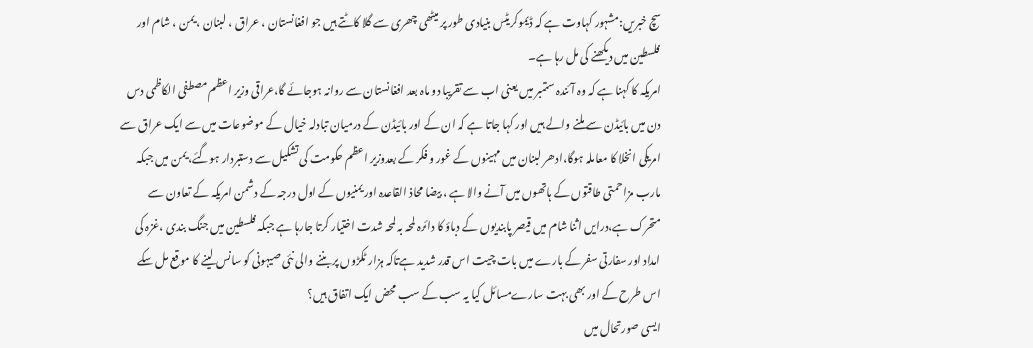سچ خبریں:مشہور کہاوت ہے کہ ڈیموکریٹس بنیادی طور پر میٹھی چھری سے گلا کاٹتے ہیں جو افغانستان ، عراق ، لبنان ، یمن ، شام اور فلسطین میں دیکھنے کی مل رہا ہے۔
امریکہ کا کہنا ہے کہ وہ آئندہ ستمبر میں یعنی اب سے تقریبا دو ماہ بعد افغانستان سے روانہ ہوجائے گا،عراقی وزیر اعظم مصطفی الکاظمی دس دن میں بائیڈن سے ملنے والے ہیں اور کہا جاتا ہے کہ ان کے اور بائیڈن کے درمیان تبادلہ خیال کے موضوعات میں سے ایک عراق سے امریکی انخلا کا معاملہ ہوگا،ادھر لبنان میں مہینوں کے غور و فکر کے بعدوزیر اعظم حکومت کی تشکیل سے دستبردار ہوگئے، یمن میں جبکہ مارب مزاحمتی طاقتوں کے ہاتھوں میں آنے والا ہے ، بیضا محاذ القاعدہ اور یمنیوں کے اول درجہ کے دشمن امریکہ کے تعاون سے متحرک ہے،درایں اثنا شام میں قیصر پابندیوں کے دباؤ کا دائرہ لمحہ بہ لمحہ شدت اختیار کرتا جارہا ہے جبکہ فلسطین میں جنگ بندی ،غزہ کی امداد اور سفارتی سفر کے بارے میں بات چیت اس قدر شدید ہےتاکہ ہزار ٹکڑوں پر بننے والی نئی صیہونی کو سانس لینے کا موقع مل سکے اس طرح کے اور بھی بہت سارےمسائل کیا یہ سب کے سب محض ایک اتفاق ہیں؟
ایسی صورتحال میں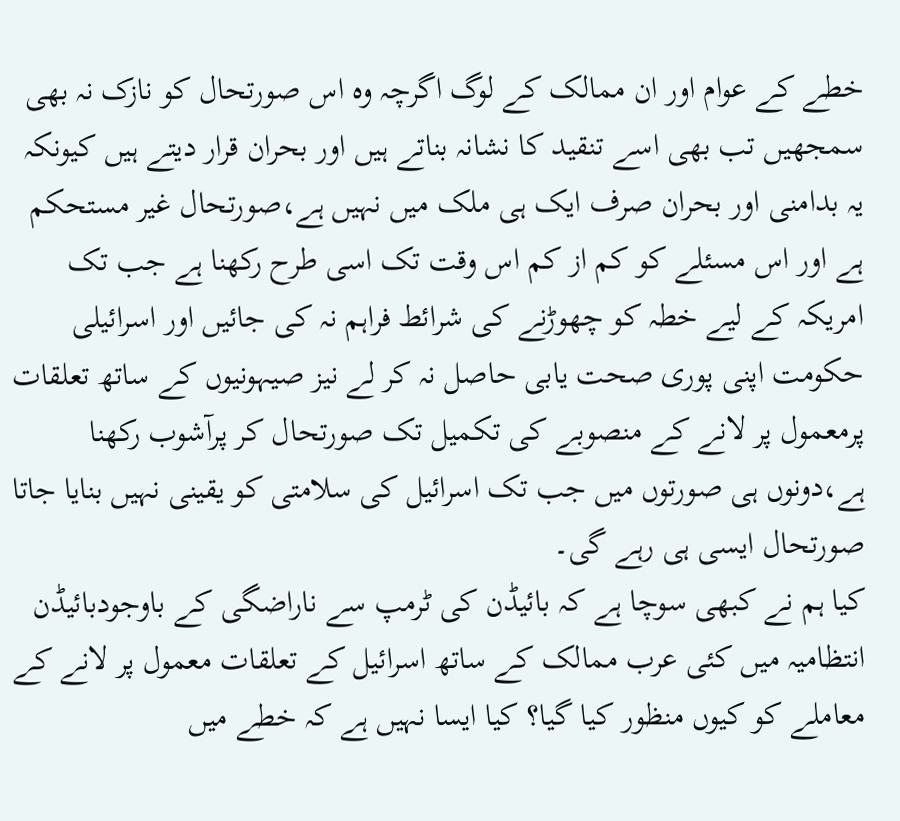خطے کے عوام اور ان ممالک کے لوگ اگرچہ وہ اس صورتحال کو نازک نہ بھی سمجھیں تب بھی اسے تنقید کا نشانہ بناتے ہیں اور بحران قرار دیتے ہیں کیونکہ یہ بدامنی اور بحران صرف ایک ہی ملک میں نہیں ہے،صورتحال غیر مستحکم ہے اور اس مسئلے کو کم از کم اس وقت تک اسی طرح رکھنا ہے جب تک امریکہ کے لیے خطہ کو چھوڑنے کی شرائط فراہم نہ کی جائیں اور اسرائیلی حکومت اپنی پوری صحت یابی حاصل نہ کر لے نیز صیہونیوں کے ساتھ تعلقات پرمعمول پر لانے کے منصوبے کی تکمیل تک صورتحال کر پرآشوب رکھنا ہے،دونوں ہی صورتوں میں جب تک اسرائیل کی سلامتی کو یقینی نہیں بنایا جاتا صورتحال ایسی ہی رہے گی۔
کیا ہم نے کبھی سوچا ہے کہ بائیڈن کی ٹرمپ سے ناراضگی کے باوجودبائیڈن انتظامیہ میں کئی عرب ممالک کے ساتھ اسرائیل کے تعلقات معمول پر لانے کے معاملے کو کیوں منظور کیا گیا؟ کیا ایسا نہیں ہے کہ خطے میں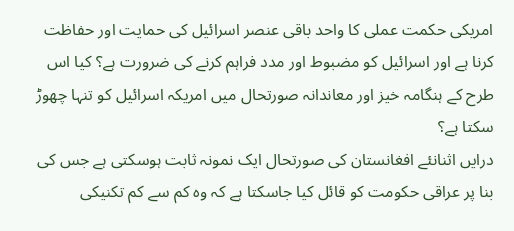امریکی حکمت عملی کا واحد باقی عنصر اسرائیل کی حمایت اور حفاظت کرنا ہے اور اسرائیل کو مضبوط اور مدد فراہم کرنے کی ضرورت ہے؟ کیا اس طرح کے ہنگامہ خیز اور معاندانہ صورتحال میں امریکہ اسرائیل کو تنہا چھوڑ سکتا ہے؟
درایں اثنانئے افغانستان کی صورتحال ایک نمونہ ثابت ہوسکتی ہے جس کی بنا پر عراقی حکومت کو قائل کیا جاسکتا ہے کہ وہ کم سے کم تکنیکی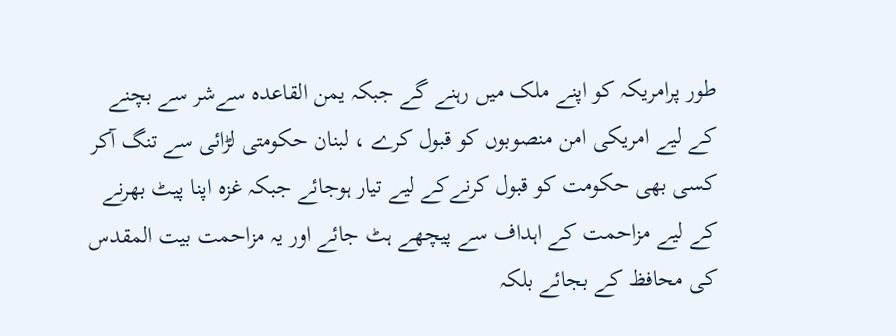طور پرامریکہ کو اپنے ملک میں رہنے گے جبکہ یمن القاعدہ سےشر سے بچنے کے لیے امریکی امن منصوبوں کو قبول کرے ، لبنان حکومتی لڑائی سے تنگ آکر کسی بھی حکومت کو قبول کرنےکے لیے تیار ہوجائے جبکہ غزہ اپنا پیٹ بھرنے کے لیے مزاحمت کے اہداف سے پیچھے ہٹ جائے اور یہ مزاحمت بیت المقدس کی محافظ کے بجائے بلکہ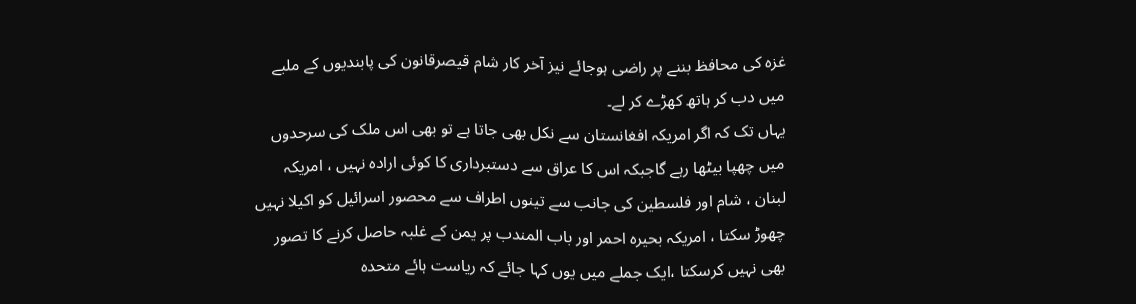غزہ کی محافظ بننے پر راضی ہوجائے نیز آخر کار شام قیصرقانون کی پابندیوں کے ملبے میں دب کر ہاتھ کھڑے کر لے۔
یہاں تک کہ اگر امریکہ افغانستان سے نکل بھی جاتا ہے تو بھی اس ملک کی سرحدوں میں چھپا بیٹھا رہے گاجبکہ اس کا عراق سے دستبرداری کا کوئی ارادہ نہیں ، امریکہ لبنان ، شام اور فلسطین کی جانب سے تینوں اطراف سے محصور اسرائیل کو اکیلا نہیں چھوڑ سکتا ، امریکہ بحیرہ احمر اور باب المندب پر یمن کے غلبہ حاصل کرنے کا تصور بھی نہیں کرسکتا ،ایک جملے میں یوں کہا جائے کہ ریاست ہائے متحدہ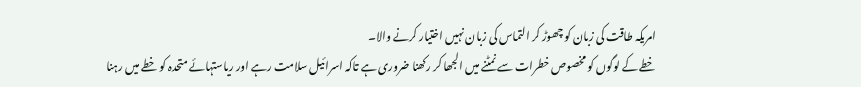امریکہ طاقت کی زبان کو چھوڑ کر التماس کی زبان نہیں اختیار کرنے والا۔
خطے کے لوگوں کو مخصوص خطرات سے نمٹنے میں الجھا کر رکھنا ضروری ہے تاکہ اسرائیل سلامت رہے اور ریاستہائے متحدہ کو خطے میں رہنا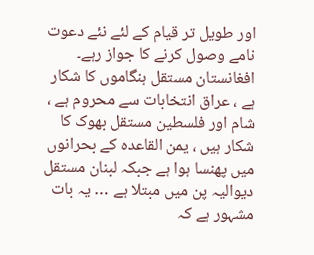اور طویل تر قیام کے لئے نئے دعوت نامے وصول کرنے کا جواز رہے۔
افغانستان مستقل ہنگاموں کا شکار ہے ، عراق انتخابات سے محروم ہے ، شام اور فلسطین مستقل بھوک کا شکار ہیں ، یمن القاعدہ کے بحرانوں میں پھنسا ہوا ہے جبکہ لبنان مستقل دیوالیہ پن میں مبتلا ہے … یہ بات مشہور ہے کہ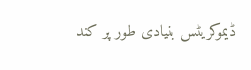ڈیموکریٹس بنیادی طور پر کند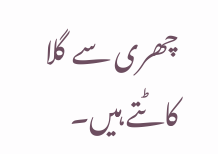چھری سے گلا کاٹتے ہیں۔